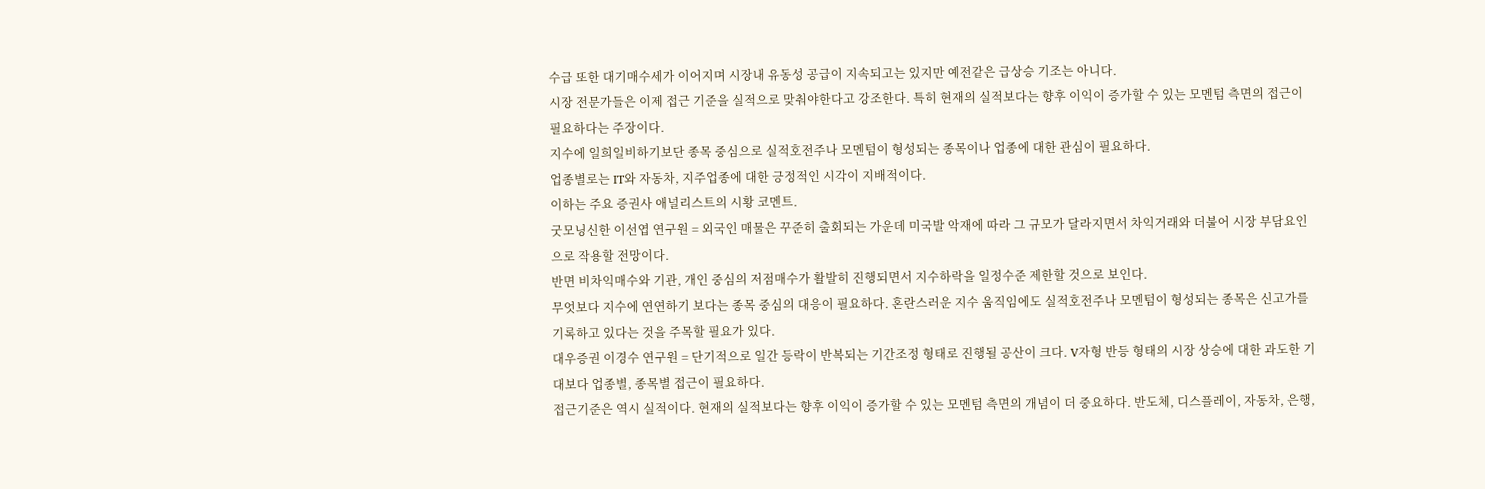수급 또한 대기매수세가 이어지며 시장내 유동성 공급이 지속되고는 있지만 예전같은 급상승 기조는 아니다.
시장 전문가들은 이제 접근 기준을 실적으로 맞춰야한다고 강조한다. 특히 현재의 실적보다는 향후 이익이 증가할 수 있는 모멘텀 측면의 접근이 필요하다는 주장이다.
지수에 일희일비하기보단 종목 중심으로 실적호전주나 모멘텀이 형성되는 종목이나 업종에 대한 관심이 필요하다.
업종별로는 IT와 자동차, 지주업종에 대한 긍정적인 시각이 지배적이다.
이하는 주요 증권사 애널리스트의 시황 코멘트.
굿모닝신한 이선엽 연구원 = 외국인 매물은 꾸준히 출회되는 가운데 미국발 악재에 따라 그 규모가 달라지면서 차익거래와 더불어 시장 부담요인으로 작용할 전망이다.
반면 비차익매수와 기관, 개인 중심의 저점매수가 활발히 진행되면서 지수하락을 일정수준 제한할 것으로 보인다.
무엇보다 지수에 연연하기 보다는 종목 중심의 대응이 필요하다. 혼란스러운 지수 움직임에도 실적호전주나 모멘텀이 형성되는 종목은 신고가를 기록하고 있다는 것을 주목할 필요가 있다.
대우증권 이경수 연구원 = 단기적으로 일간 등락이 반복되는 기간조정 형태로 진행될 공산이 크다. V자형 반등 형태의 시장 상승에 대한 과도한 기대보다 업종별, 종목별 접근이 필요하다.
접근기준은 역시 실적이다. 현재의 실적보다는 향후 이익이 증가할 수 있는 모멘텀 측면의 개념이 더 중요하다. 반도체, 디스플레이, 자동차, 은행,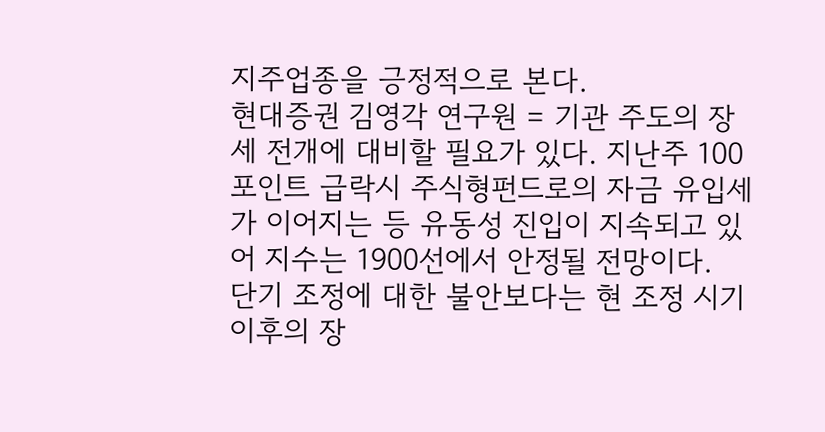지주업종을 긍정적으로 본다.
현대증권 김영각 연구원 = 기관 주도의 장세 전개에 대비할 필요가 있다. 지난주 100포인트 급락시 주식형펀드로의 자금 유입세가 이어지는 등 유동성 진입이 지속되고 있어 지수는 1900선에서 안정될 전망이다.
단기 조정에 대한 불안보다는 현 조정 시기 이후의 장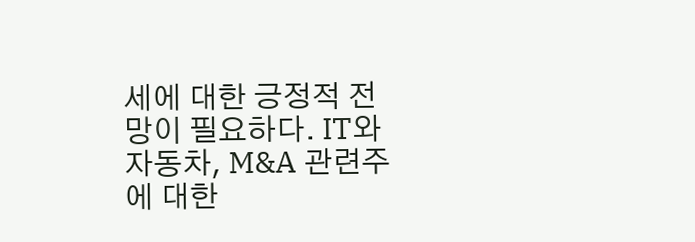세에 대한 긍정적 전망이 필요하다. IT와 자동차, M&A 관련주에 대한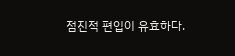점진적 편입이 유효하다.